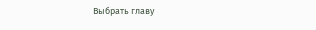Выбрать главу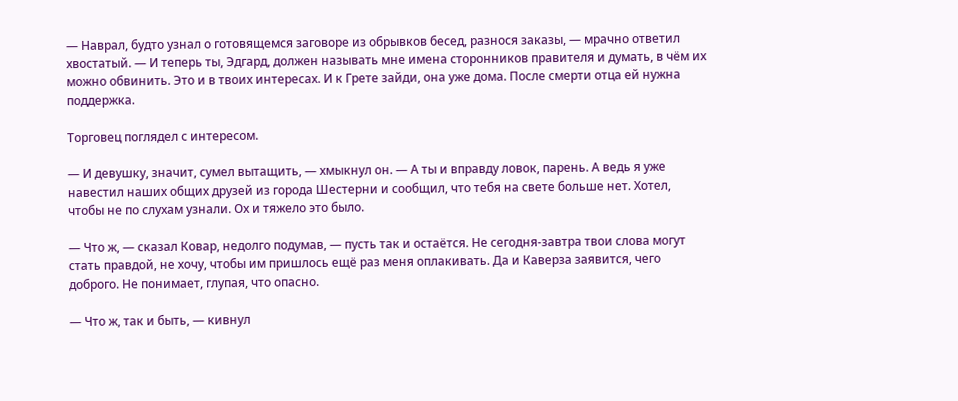— Наврал, будто узнал о готовящемся заговоре из обрывков бесед, разнося заказы, — мрачно ответил хвостатый. — И теперь ты, Эдгард, должен называть мне имена сторонников правителя и думать, в чём их можно обвинить. Это и в твоих интересах. И к Грете зайди, она уже дома. После смерти отца ей нужна поддержка.

Торговец поглядел с интересом.

— И девушку, значит, сумел вытащить, — хмыкнул он. — А ты и вправду ловок, парень. А ведь я уже навестил наших общих друзей из города Шестерни и сообщил, что тебя на свете больше нет. Хотел, чтобы не по слухам узнали. Ох и тяжело это было.

— Что ж, — сказал Ковар, недолго подумав, — пусть так и остаётся. Не сегодня-завтра твои слова могут стать правдой, не хочу, чтобы им пришлось ещё раз меня оплакивать. Да и Каверза заявится, чего доброго. Не понимает, глупая, что опасно.

— Что ж, так и быть, — кивнул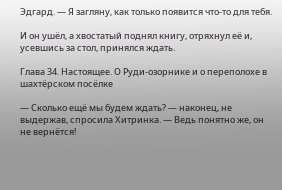Эдгард. — Я загляну, как только появится что-то для тебя.

И он ушёл, а хвостатый поднял книгу, отряхнул её и, усевшись за стол, принялся ждать.

Глава 34. Настоящее. О Руди-озорнике и о переполохе в шахтёрском посёлке

— Сколько ещё мы будем ждать? — наконец, не выдержав, спросила Хитринка. — Ведь понятно же, он не вернётся!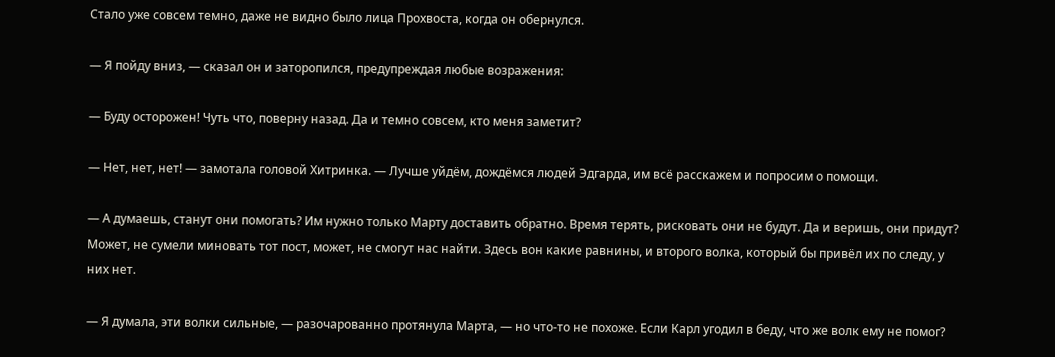Стало уже совсем темно, даже не видно было лица Прохвоста, когда он обернулся.

— Я пойду вниз, — сказал он и заторопился, предупреждая любые возражения:

— Буду осторожен! Чуть что, поверну назад. Да и темно совсем, кто меня заметит?

— Нет, нет, нет! — замотала головой Хитринка. — Лучше уйдём, дождёмся людей Эдгарда, им всё расскажем и попросим о помощи.

— А думаешь, станут они помогать? Им нужно только Марту доставить обратно. Время терять, рисковать они не будут. Да и веришь, они придут? Может, не сумели миновать тот пост, может, не смогут нас найти. Здесь вон какие равнины, и второго волка, который бы привёл их по следу, у них нет.

— Я думала, эти волки сильные, — разочарованно протянула Марта, — но что-то не похоже. Если Карл угодил в беду, что же волк ему не помог?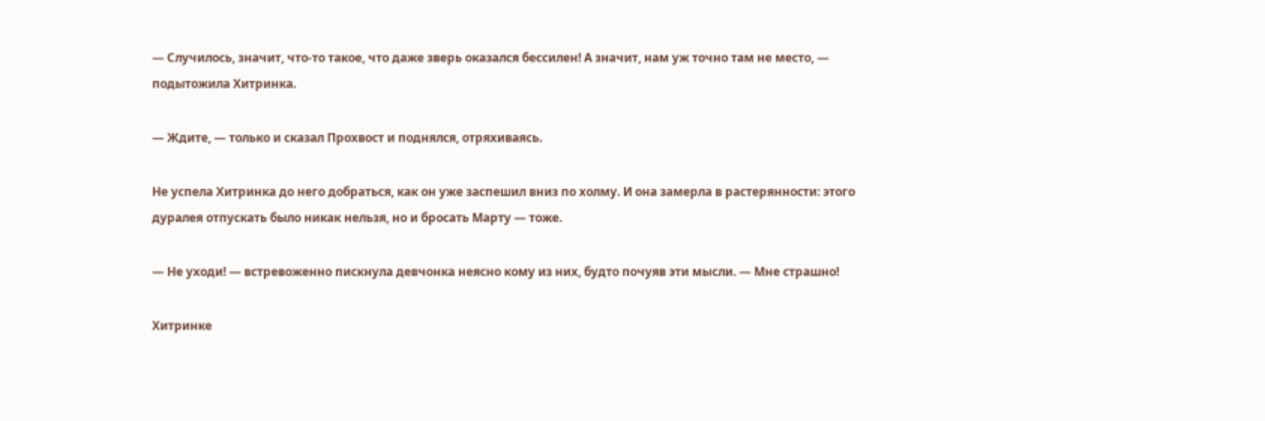— Случилось, значит, что-то такое, что даже зверь оказался бессилен! А значит, нам уж точно там не место, — подытожила Хитринка.

— Ждите, — только и сказал Прохвост и поднялся, отряхиваясь.

Не успела Хитринка до него добраться, как он уже заспешил вниз по холму. И она замерла в растерянности: этого дуралея отпускать было никак нельзя, но и бросать Марту — тоже.

— Не уходи! — встревоженно пискнула девчонка неясно кому из них, будто почуяв эти мысли. — Мне страшно!

Хитринке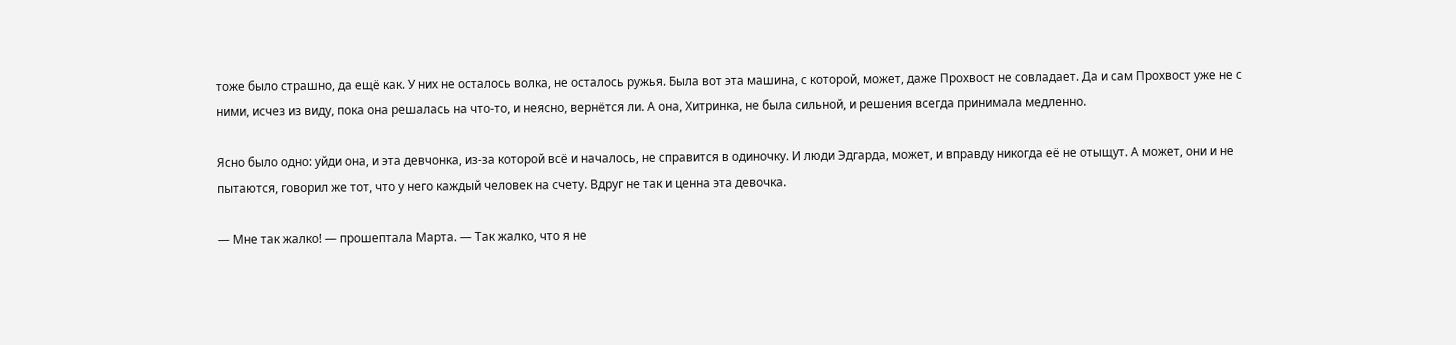тоже было страшно, да ещё как. У них не осталось волка, не осталось ружья. Была вот эта машина, с которой, может, даже Прохвост не совладает. Да и сам Прохвост уже не с ними, исчез из виду, пока она решалась на что-то, и неясно, вернётся ли. А она, Хитринка, не была сильной, и решения всегда принимала медленно.

Ясно было одно: уйди она, и эта девчонка, из-за которой всё и началось, не справится в одиночку. И люди Эдгарда, может, и вправду никогда её не отыщут. А может, они и не пытаются, говорил же тот, что у него каждый человек на счету. Вдруг не так и ценна эта девочка.

— Мне так жалко! — прошептала Марта. — Так жалко, что я не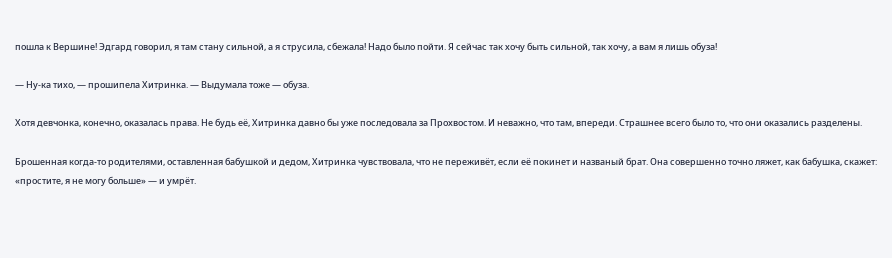пошла к Вершине! Эдгард говорил, я там стану сильной, а я струсила, сбежала! Надо было пойти. Я сейчас так хочу быть сильной, так хочу, а вам я лишь обуза!

— Ну-ка тихо, — прошипела Хитринка. — Выдумала тоже — обуза.

Хотя девчонка, конечно, оказалась права. Не будь её, Хитринка давно бы уже последовала за Прохвостом. И неважно, что там, впереди. Страшнее всего было то, что они оказались разделены.

Брошенная когда-то родителями, оставленная бабушкой и дедом, Хитринка чувствовала, что не переживёт, если её покинет и названый брат. Она совершенно точно ляжет, как бабушка, скажет: «простите, я не могу больше» — и умрёт.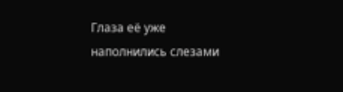Глаза её уже наполнились слезами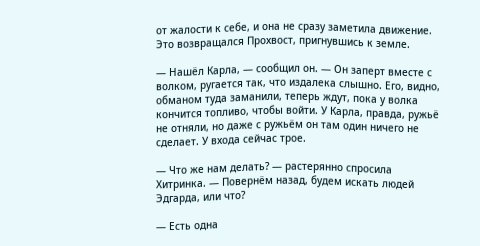от жалости к себе, и она не сразу заметила движение. Это возвращался Прохвост, пригнувшись к земле.

— Нашёл Карла, — сообщил он. — Он заперт вместе с волком, ругается так, что издалека слышно. Его, видно, обманом туда заманили, теперь ждут, пока у волка кончится топливо, чтобы войти. У Карла, правда, ружьё не отняли, но даже с ружьём он там один ничего не сделает. У входа сейчас трое.

— Что же нам делать? — растерянно спросила Хитринка. — Повернём назад, будем искать людей Эдгарда, или что?

— Есть одна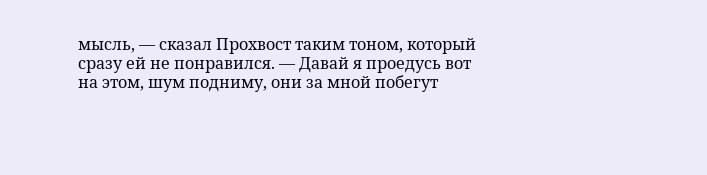мысль, — сказал Прохвост таким тоном, который сразу ей не понравился. — Давай я проедусь вот на этом, шум подниму, они за мной побегут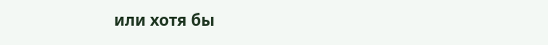или хотя бы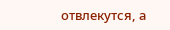отвлекутся, а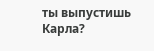ты выпустишь Карла?